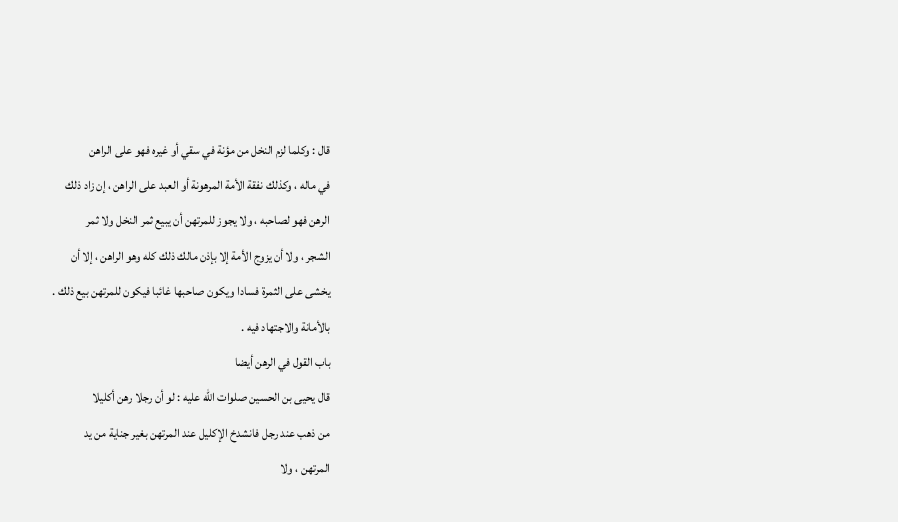قال : وكلما لزم النخل من مؤنة في سقي أو غيره فهو على الراهن
في ماله ، وكذلك نفقة الأمة المرهونة أو العبد على الراهن ، إن زاد ذلك
الرهن فهو لصاحبه ، ولا يجوز للمرتهن أن يبيع ثمر النخل ولا ثمر
الشجر ، ولا أن يزوج الأمة إلا بإذن مالك ذلك كله وهو الراهن ، إلا أن
يخشى على الثمرة فسادا ويكون صاحبها غائبا فيكون للمرتهن بيع ذلك .
بالأمانة والاجتهاد فيه .
باب القول في الرهن أيضا
قال يحيى بن الحسين صلوات الله عليه : لو أن رجلا رهن أكليلا
من ذهب عند رجل فانشدخ الإكليل عند المرتهن بغير جناية من يد
المرتهن ، ولا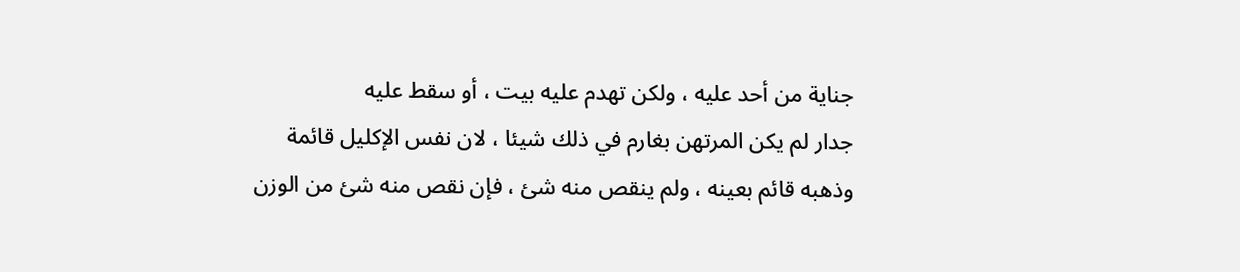جناية من أحد عليه ، ولكن تهدم عليه بيت ، أو سقط عليه
جدار لم يكن المرتهن بغارم في ذلك شيئا ، لان نفس الإكليل قائمة
وذهبه قائم بعينه ، ولم ينقص منه شئ ، فإن نقص منه شئ من الوزن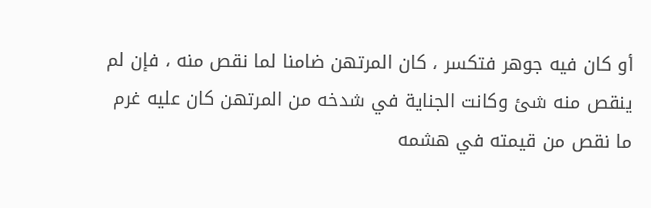أو كان فيه جوهر فتكسر ، كان المرتهن ضامنا لما نقص منه ، فإن لم
ينقص منه شئ وكانت الجناية في شدخه من المرتهن كان عليه غرم
ما نقص من قيمته في هشمه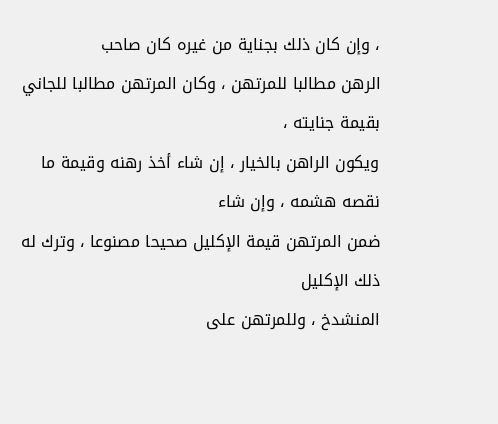، وإن كان ذلك بجناية من غيره كان صاحب
الرهن مطالبا للمرتهن ، وكان المرتهن مطالبا للجاني بقيمة جنايته ،
ويكون الراهن بالخيار ، إن شاء أخذ رهنه وقيمة ما نقصه هشمه ، وإن شاء
ضمن المرتهن قيمة الإكليل صحيحا مصنوعا ، وترك له ذلك الإكليل
المنشدخ ، وللمرتهن على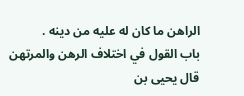الراهن ما كان له عليه من دينه .
باب القول في اختلاف الرهن والمرتهن
قال يحيى بن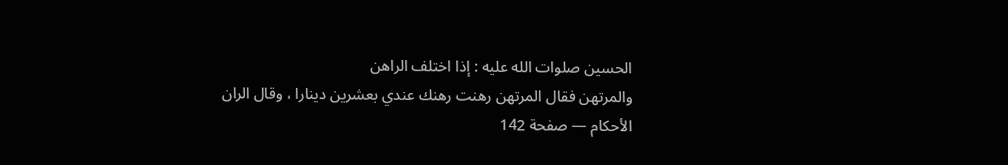الحسين صلوات الله عليه : إذا اختلف الراهن
والمرتهن فقال المرتهن رهنت رهنك عندي بعشرين دينارا ، وقال الران
الأحكام — صفحة 142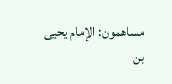مساهمون: الإمام يحيى بن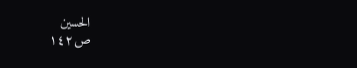الحسين
ص١٤٢